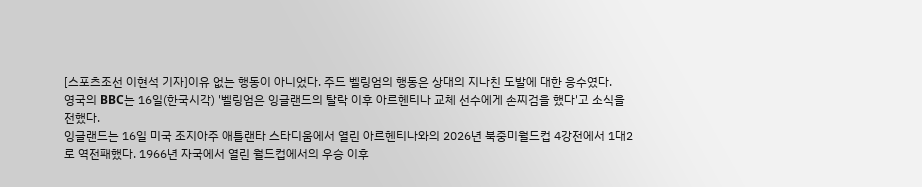[스포츠조선 이현석 기자]이유 없는 행동이 아니었다. 주드 벨링엄의 행동은 상대의 지나친 도발에 대한 응수였다.
영국의 BBC는 16일(한국시각) '벨링엄은 잉글랜드의 탈락 이후 아르헨티나 교체 선수에게 손찌검을 했다'고 소식을 전했다.
잉글랜드는 16일 미국 조지아주 애틀랜타 스타디움에서 열린 아르헨티나와의 2026년 북중미월드컵 4강전에서 1대2로 역전패했다. 1966년 자국에서 열린 월드컵에서의 우승 이후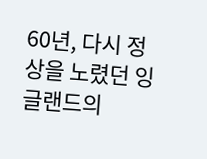60년, 다시 정상을 노렸던 잉글랜드의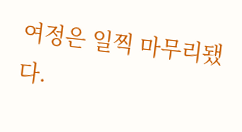여정은 일찍 마무리됐다.